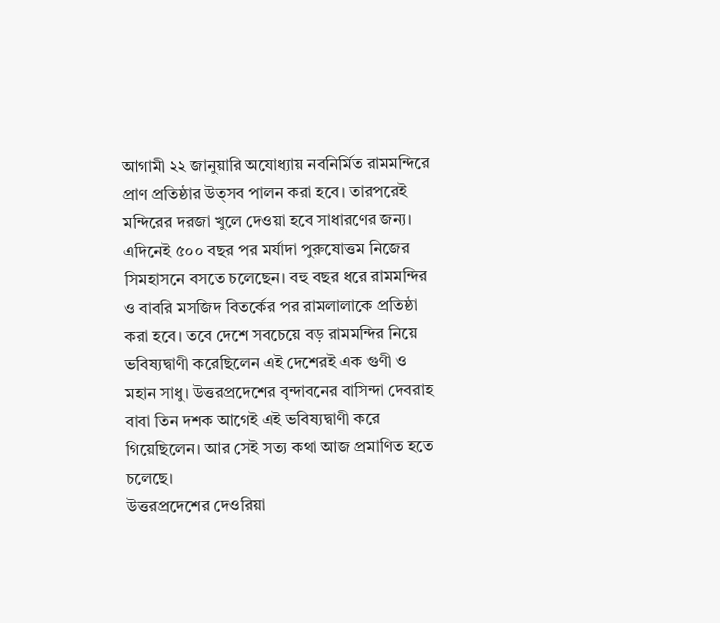আগামী ২২ জানুয়ারি অযোধ্যায় নবনির্মিত রামমন্দিরে প্রাণ প্রতিষ্ঠার উত্সব পালন করা হবে। তারপরেই মন্দিরের দরজা খুলে দেওয়া হবে সাধারণের জন্য। এদিনেই ৫০০ বছর পর মর্যাদা পুরুষোত্তম নিজের সিমহাসনে বসতে চলেছেন। বহু বছর ধরে রামমন্দির ও বাবরি মসজিদ বিতর্কের পর রামলালাকে প্রতিষ্ঠা করা হবে। তবে দেশে সবচেয়ে বড় রামমন্দির নিয়ে ভবিষ্যদ্বাণী করেছিলেন এই দেশেরই এক গুণী ও মহান সাধু। উত্তরপ্রদেশের বৃন্দাবনের বাসিন্দা দেবরাহ বাবা তিন দশক আগেই এই ভবিষ্যদ্বাণী করে গিয়েছিলেন। আর সেই সত্য কথা আজ প্রমাণিত হতে চলেছে।
উত্তরপ্রদেশের দেওরিয়া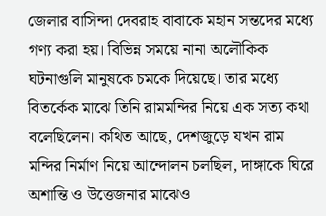জেলার বাসিন্দা দেবরাহ বাবাকে মহান সন্তদের মধ্যে গণ্য করা হয়। বিভিন্ন সময়ে নানা অলৌকিক ঘটনাগুলি মানুষকে চমকে দিয়েছে। তার মধ্যে বিতর্কেক মাঝে তিনি রামমন্দির নিয়ে এক সত্য কথা বলেছিলেন। কথিত আছে, দেশজুড়ে যখন রাম মন্দির নির্মাণ নিয়ে আন্দোলন চলছিল, দাঙ্গাকে ঘিরে অশান্তি ও উত্তেজনার মাঝেও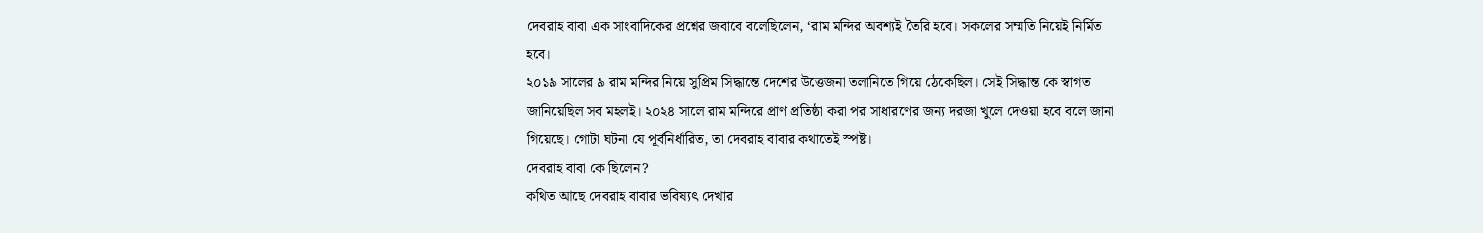দেবরাহ বাবা এক সাংবাদিকের প্রশ্নের জবাবে বলেছিলেন, ‘রাম মন্দির অবশ্যই তৈরি হবে। সকলের সম্মতি নিয়েই নির্মিত হবে।
২০১৯ সালের ৯ রাম মন্দির নিয়ে সুপ্রিম সিদ্ধান্তে দেশের উত্তেজনা তলানিতে গিয়ে ঠেকেছিল। সেই সিদ্ধান্ত কে স্বাগত জানিয়েছিল সব মহলই। ২০২৪ সালে রাম মন্দিরে প্রাণ প্রতিষ্ঠা করা পর সাধারণের জন্য দরজা খুলে দেওয়া হবে বলে জানা গিয়েছে। গোটা ঘটনা যে পূর্বনির্ধারিত, তা দেবরাহ বাবার কথাতেই স্পষ্ট।
দেবরাহ বাবা কে ছিলেন?
কথিত আছে দেবরাহ বাবার ভবিষ্যৎ দেখার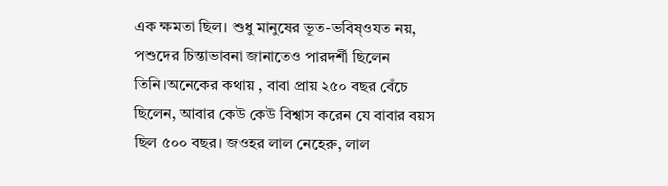এক ক্ষমতা ছিল। শুধু মানুষের ভূত-ভবিষ্ওযত নয়, পশুদের চিন্তাভাবনা জানাতেও পারদর্শী ছিলেন তিনি।অনেকের কথায় , বাবা প্রায় ২৫০ বছর বেঁচে ছিলেন, আবার কেউ কেউ বিশ্বাস করেন যে বাবার বয়স ছিল ৫০০ বছর। জওহর লাল নেহেরু, লাল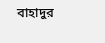বাহাদুর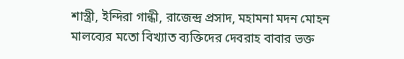শাস্ত্রী, ইন্দিরা গান্ধী, রাজেন্দ্র প্রসাদ, মহামনা মদন মোহন মালব্যের মতো বিখ্যাত ব্যক্তিদের দেবরাহ বাবার ভক্ত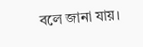বলে জানা যায়।